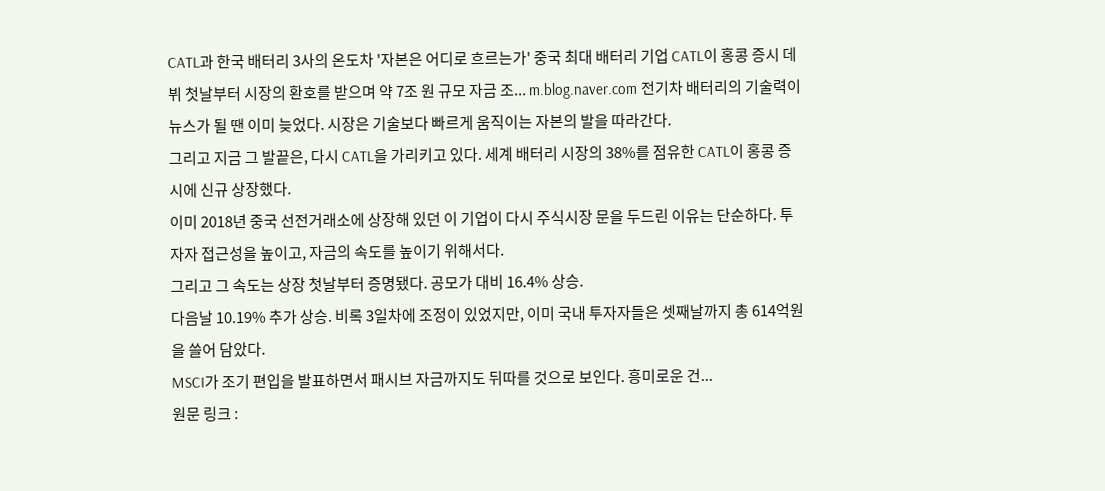CATL과 한국 배터리 3사의 온도차 '자본은 어디로 흐르는가' 중국 최대 배터리 기업 CATL이 홍콩 증시 데뷔 첫날부터 시장의 환호를 받으며 약 7조 원 규모 자금 조... m.blog.naver.com 전기차 배터리의 기술력이 뉴스가 될 땐 이미 늦었다. 시장은 기술보다 빠르게 움직이는 자본의 발을 따라간다.
그리고 지금 그 발끝은, 다시 CATL을 가리키고 있다. 세계 배터리 시장의 38%를 점유한 CATL이 홍콩 증시에 신규 상장했다.
이미 2018년 중국 선전거래소에 상장해 있던 이 기업이 다시 주식시장 문을 두드린 이유는 단순하다. 투자자 접근성을 높이고, 자금의 속도를 높이기 위해서다.
그리고 그 속도는 상장 첫날부터 증명됐다. 공모가 대비 16.4% 상승.
다음날 10.19% 추가 상승. 비록 3일차에 조정이 있었지만, 이미 국내 투자자들은 셋째날까지 총 614억원을 쓸어 담았다.
MSCI가 조기 편입을 발표하면서 패시브 자금까지도 뒤따를 것으로 보인다. 흥미로운 건...
원문 링크 :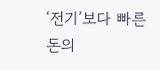‘전기’보다 빠른 돈의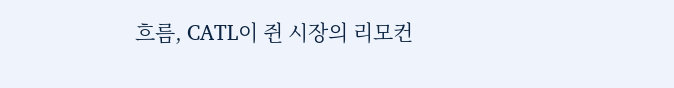흐름, CATL이 쥔 시장의 리모컨